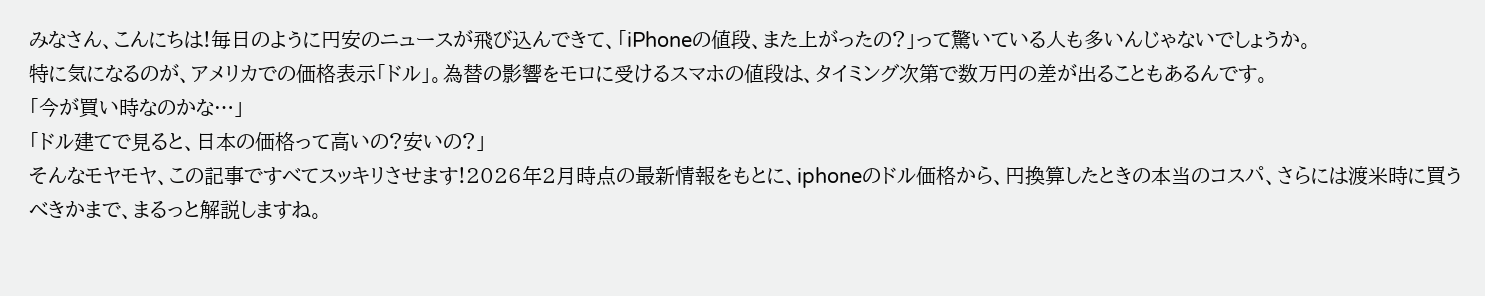みなさん、こんにちは!毎日のように円安のニュースが飛び込んできて、「iPhoneの値段、また上がったの?」って驚いている人も多いんじゃないでしょうか。
特に気になるのが、アメリカでの価格表示「ドル」。為替の影響をモロに受けるスマホの値段は、タイミング次第で数万円の差が出ることもあるんです。
「今が買い時なのかな…」
「ドル建てで見ると、日本の価格って高いの?安いの?」
そんなモヤモヤ、この記事ですべてスッキリさせます!2026年2月時点の最新情報をもとに、iphoneのドル価格から、円換算したときの本当のコスパ、さらには渡米時に買うべきかまで、まるっと解説しますね。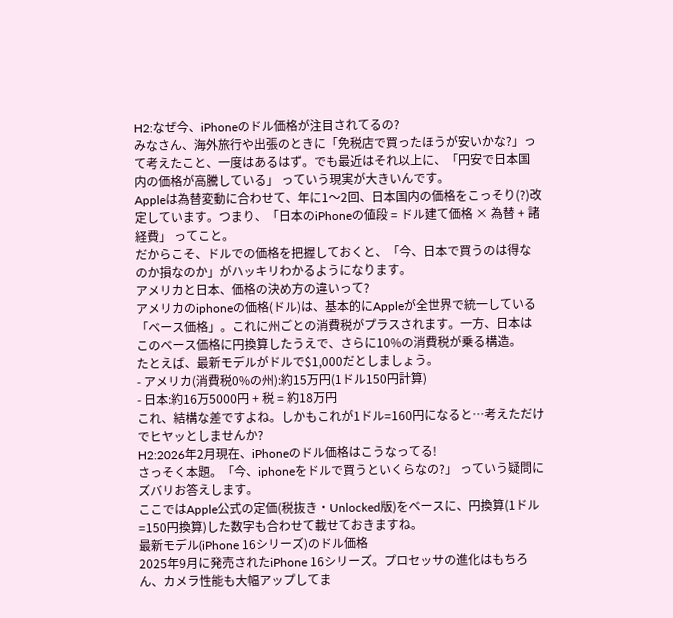H2:なぜ今、iPhoneのドル価格が注目されてるの?
みなさん、海外旅行や出張のときに「免税店で買ったほうが安いかな?」って考えたこと、一度はあるはず。でも最近はそれ以上に、「円安で日本国内の価格が高騰している」 っていう現実が大きいんです。
Appleは為替変動に合わせて、年に1〜2回、日本国内の価格をこっそり(?)改定しています。つまり、「日本のiPhoneの値段 = ドル建て価格 × 為替 + 諸経費」 ってこと。
だからこそ、ドルでの価格を把握しておくと、「今、日本で買うのは得なのか損なのか」がハッキリわかるようになります。
アメリカと日本、価格の決め方の違いって?
アメリカのiphoneの価格(ドル)は、基本的にAppleが全世界で統一している「ベース価格」。これに州ごとの消費税がプラスされます。一方、日本はこのベース価格に円換算したうえで、さらに10%の消費税が乗る構造。
たとえば、最新モデルがドルで$1,000だとしましょう。
- アメリカ(消費税0%の州):約15万円(1ドル150円計算)
- 日本:約16万5000円 + 税 = 約18万円
これ、結構な差ですよね。しかもこれが1ドル=160円になると…考えただけでヒヤッとしませんか?
H2:2026年2月現在、iPhoneのドル価格はこうなってる!
さっそく本題。「今、iphoneをドルで買うといくらなの?」 っていう疑問にズバリお答えします。
ここではApple公式の定価(税抜き・Unlocked版)をベースに、円換算(1ドル=150円換算)した数字も合わせて載せておきますね。
最新モデル(iPhone 16シリーズ)のドル価格
2025年9月に発売されたiPhone 16シリーズ。プロセッサの進化はもちろん、カメラ性能も大幅アップしてま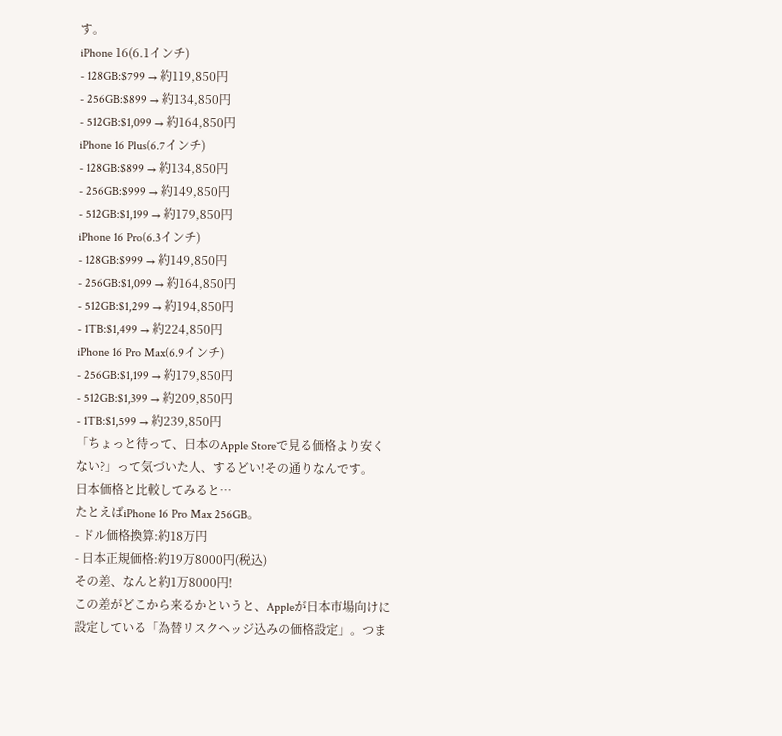す。
iPhone 16(6.1インチ)
- 128GB:$799 → 約119,850円
- 256GB:$899 → 約134,850円
- 512GB:$1,099 → 約164,850円
iPhone 16 Plus(6.7インチ)
- 128GB:$899 → 約134,850円
- 256GB:$999 → 約149,850円
- 512GB:$1,199 → 約179,850円
iPhone 16 Pro(6.3インチ)
- 128GB:$999 → 約149,850円
- 256GB:$1,099 → 約164,850円
- 512GB:$1,299 → 約194,850円
- 1TB:$1,499 → 約224,850円
iPhone 16 Pro Max(6.9インチ)
- 256GB:$1,199 → 約179,850円
- 512GB:$1,399 → 約209,850円
- 1TB:$1,599 → 約239,850円
「ちょっと待って、日本のApple Storeで見る価格より安くない?」って気づいた人、するどい!その通りなんです。
日本価格と比較してみると…
たとえばiPhone 16 Pro Max 256GB。
- ドル価格換算:約18万円
- 日本正規価格:約19万8000円(税込)
その差、なんと約1万8000円!
この差がどこから来るかというと、Appleが日本市場向けに設定している「為替リスクヘッジ込みの価格設定」。つま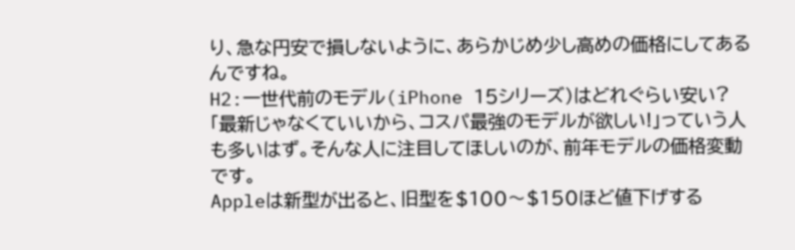り、急な円安で損しないように、あらかじめ少し高めの価格にしてあるんですね。
H2:一世代前のモデル(iPhone 15シリーズ)はどれぐらい安い?
「最新じゃなくていいから、コスパ最強のモデルが欲しい!」っていう人も多いはず。そんな人に注目してほしいのが、前年モデルの価格変動です。
Appleは新型が出ると、旧型を$100〜$150ほど値下げする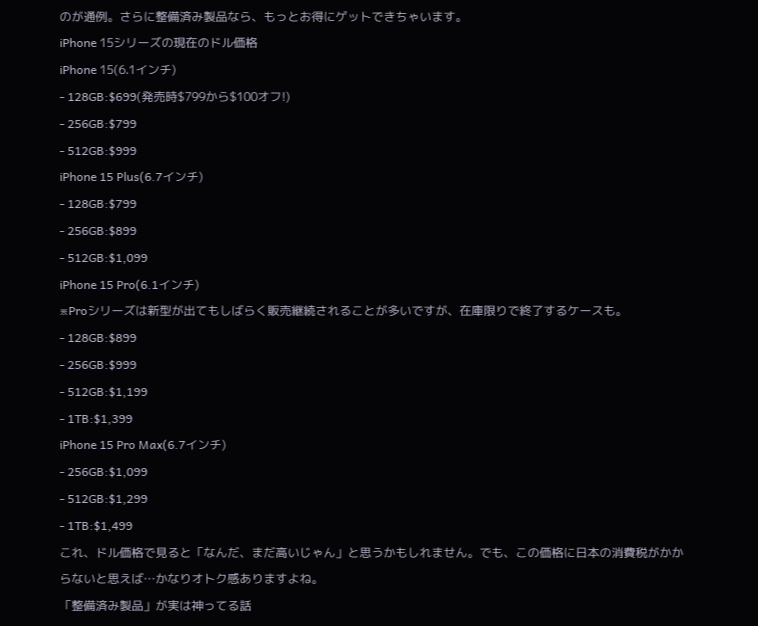のが通例。さらに整備済み製品なら、もっとお得にゲットできちゃいます。
iPhone 15シリーズの現在のドル価格
iPhone 15(6.1インチ)
- 128GB:$699(発売時$799から$100オフ!)
- 256GB:$799
- 512GB:$999
iPhone 15 Plus(6.7インチ)
- 128GB:$799
- 256GB:$899
- 512GB:$1,099
iPhone 15 Pro(6.1インチ)
※Proシリーズは新型が出てもしばらく販売継続されることが多いですが、在庫限りで終了するケースも。
- 128GB:$899
- 256GB:$999
- 512GB:$1,199
- 1TB:$1,399
iPhone 15 Pro Max(6.7インチ)
- 256GB:$1,099
- 512GB:$1,299
- 1TB:$1,499
これ、ドル価格で見ると「なんだ、まだ高いじゃん」と思うかもしれません。でも、この価格に日本の消費税がかからないと思えば…かなりオトク感ありますよね。
「整備済み製品」が実は神ってる話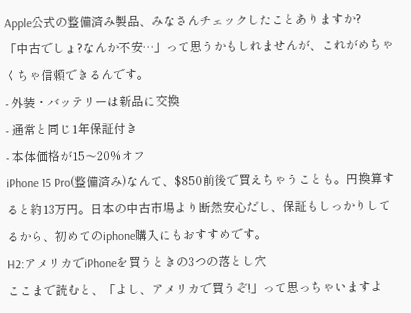Apple公式の整備済み製品、みなさんチェックしたことありますか?
「中古でしょ?なんか不安…」って思うかもしれませんが、これがめちゃくちゃ信頼できるんです。
- 外装・バッテリーは新品に交換
- 通常と同じ1年保証付き
- 本体価格が15〜20%オフ
iPhone 15 Pro(整備済み)なんて、$850前後で買えちゃうことも。円換算すると約13万円。日本の中古市場より断然安心だし、保証もしっかりしてるから、初めてのiphone購入にもおすすめです。
H2:アメリカでiPhoneを買うときの3つの落とし穴
ここまで読むと、「よし、アメリカで買うぞ!」って思っちゃいますよ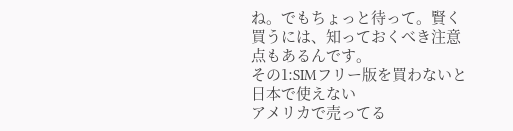ね。でもちょっと待って。賢く買うには、知っておくべき注意点もあるんです。
その1:SIMフリー版を買わないと日本で使えない
アメリカで売ってる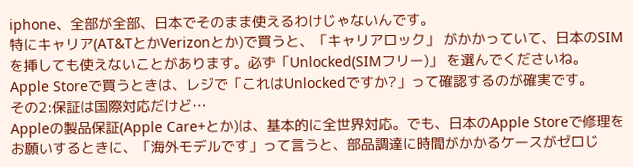iphone、全部が全部、日本でそのまま使えるわけじゃないんです。
特にキャリア(AT&TとかVerizonとか)で買うと、「キャリアロック」 がかかっていて、日本のSIMを挿しても使えないことがあります。必ず「Unlocked(SIMフリー)」 を選んでくださいね。
Apple Storeで買うときは、レジで「これはUnlockedですか?」って確認するのが確実です。
その2:保証は国際対応だけど…
Appleの製品保証(Apple Care+とか)は、基本的に全世界対応。でも、日本のApple Storeで修理をお願いするときに、「海外モデルです」って言うと、部品調達に時間がかかるケースがゼロじ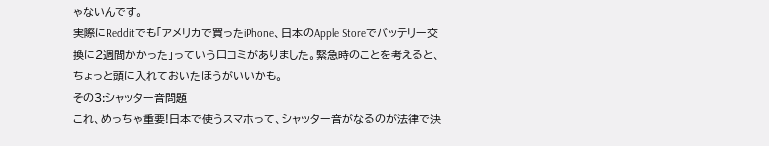ゃないんです。
実際にRedditでも「アメリカで買ったiPhone、日本のApple Storeでバッテリー交換に2週間かかった」っていう口コミがありました。緊急時のことを考えると、ちょっと頭に入れておいたほうがいいかも。
その3:シャッター音問題
これ、めっちゃ重要!日本で使うスマホって、シャッター音がなるのが法律で決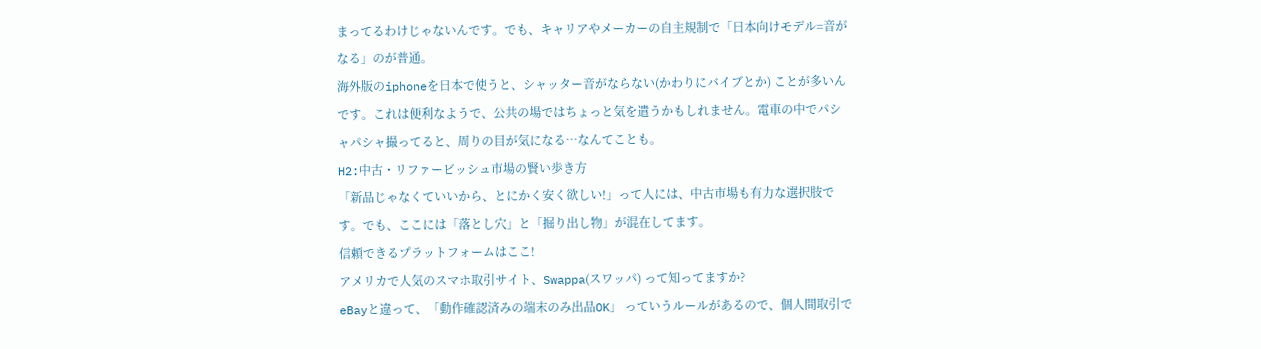まってるわけじゃないんです。でも、キャリアやメーカーの自主規制で「日本向けモデル=音がなる」のが普通。
海外版のiphoneを日本で使うと、シャッター音がならない(かわりにバイブとか) ことが多いんです。これは便利なようで、公共の場ではちょっと気を遣うかもしれません。電車の中でパシャパシャ撮ってると、周りの目が気になる…なんてことも。
H2:中古・リファービッシュ市場の賢い歩き方
「新品じゃなくていいから、とにかく安く欲しい!」って人には、中古市場も有力な選択肢です。でも、ここには「落とし穴」と「掘り出し物」が混在してます。
信頼できるプラットフォームはここ!
アメリカで人気のスマホ取引サイト、Swappa(スワッパ) って知ってますか?
eBayと違って、「動作確認済みの端末のみ出品OK」 っていうルールがあるので、個人間取引で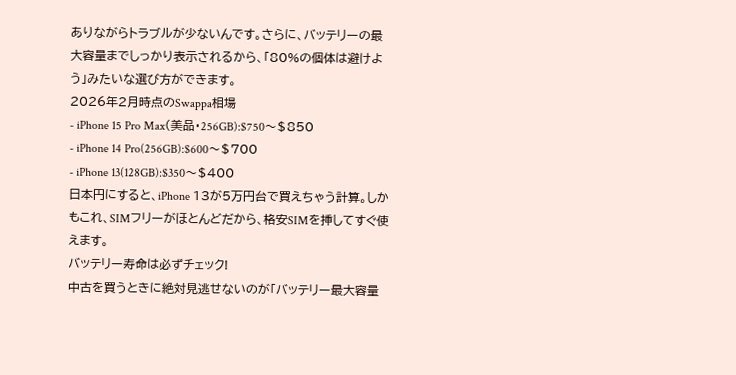ありながらトラブルが少ないんです。さらに、バッテリーの最大容量までしっかり表示されるから、「80%の個体は避けよう」みたいな選び方ができます。
2026年2月時点のSwappa相場
- iPhone 15 Pro Max(美品・256GB):$750〜$850
- iPhone 14 Pro(256GB):$600〜$700
- iPhone 13(128GB):$350〜$400
日本円にすると、iPhone 13が5万円台で買えちゃう計算。しかもこれ、SIMフリーがほとんどだから、格安SIMを挿してすぐ使えます。
バッテリー寿命は必ずチェック!
中古を買うときに絶対見逃せないのが「バッテリー最大容量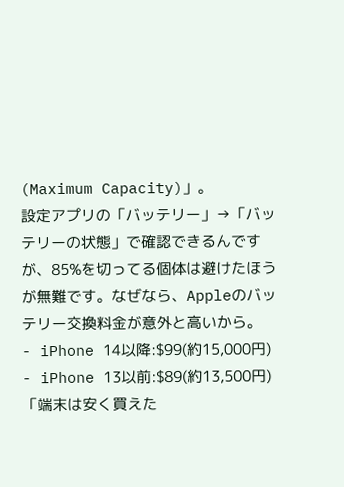(Maximum Capacity)」。
設定アプリの「バッテリー」→「バッテリーの状態」で確認できるんですが、85%を切ってる個体は避けたほうが無難です。なぜなら、Appleのバッテリー交換料金が意外と高いから。
- iPhone 14以降:$99(約15,000円)
- iPhone 13以前:$89(約13,500円)
「端末は安く買えた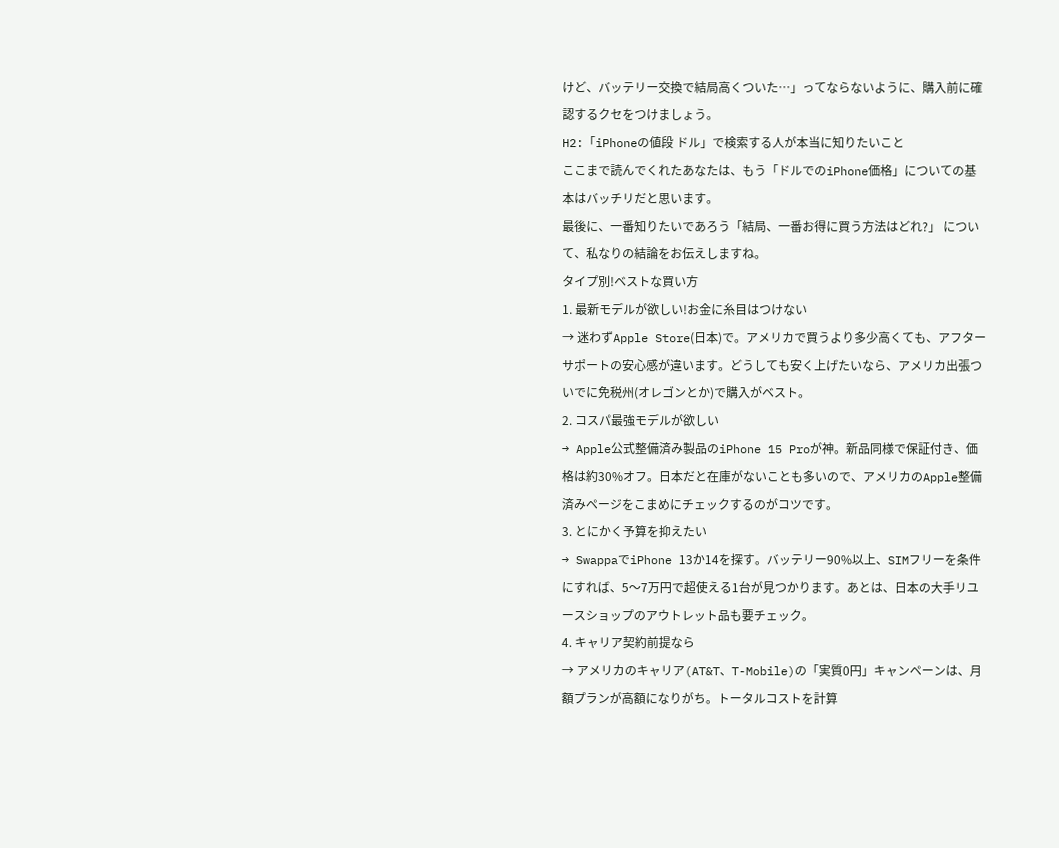けど、バッテリー交換で結局高くついた…」ってならないように、購入前に確認するクセをつけましょう。
H2:「iPhoneの値段 ドル」で検索する人が本当に知りたいこと
ここまで読んでくれたあなたは、もう「ドルでのiPhone価格」についての基本はバッチリだと思います。
最後に、一番知りたいであろう「結局、一番お得に買う方法はどれ?」 について、私なりの結論をお伝えしますね。
タイプ別!ベストな買い方
1. 最新モデルが欲しい!お金に糸目はつけない
→ 迷わずApple Store(日本)で。アメリカで買うより多少高くても、アフターサポートの安心感が違います。どうしても安く上げたいなら、アメリカ出張ついでに免税州(オレゴンとか)で購入がベスト。
2. コスパ最強モデルが欲しい
→ Apple公式整備済み製品のiPhone 15 Proが神。新品同様で保証付き、価格は約30%オフ。日本だと在庫がないことも多いので、アメリカのApple整備済みページをこまめにチェックするのがコツです。
3. とにかく予算を抑えたい
→ SwappaでiPhone 13か14を探す。バッテリー90%以上、SIMフリーを条件にすれば、5〜7万円で超使える1台が見つかります。あとは、日本の大手リユースショップのアウトレット品も要チェック。
4. キャリア契約前提なら
→ アメリカのキャリア(AT&T、T-Mobile)の「実質0円」キャンペーンは、月額プランが高額になりがち。トータルコストを計算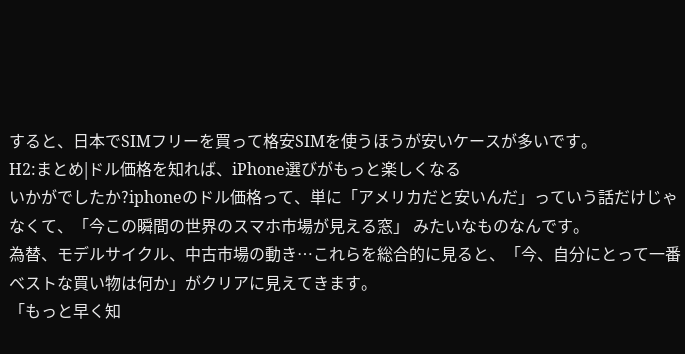すると、日本でSIMフリーを買って格安SIMを使うほうが安いケースが多いです。
H2:まとめ|ドル価格を知れば、iPhone選びがもっと楽しくなる
いかがでしたか?iphoneのドル価格って、単に「アメリカだと安いんだ」っていう話だけじゃなくて、「今この瞬間の世界のスマホ市場が見える窓」 みたいなものなんです。
為替、モデルサイクル、中古市場の動き…これらを総合的に見ると、「今、自分にとって一番ベストな買い物は何か」がクリアに見えてきます。
「もっと早く知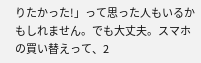りたかった!」って思った人もいるかもしれません。でも大丈夫。スマホの買い替えって、2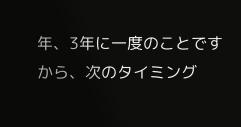年、3年に一度のことですから、次のタイミング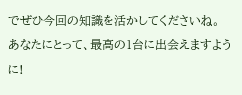でぜひ今回の知識を活かしてくださいね。
あなたにとって、最高の1台に出会えますように!